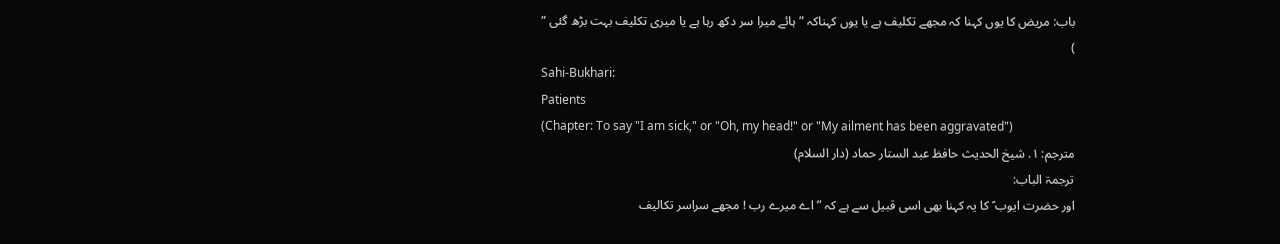باب: مریض کا یوں کہنا کہ مجھے تکلیف ہے یا یوں کہناکہ ” ہائے میرا سر دکھ رہا ہے یا میری تکلیف بہت بڑھ گئی “
)
Sahi-Bukhari:
Patients
(Chapter: To say "I am sick," or "Oh, my head!" or "My ailment has been aggravated")
مترجم: ١. شیخ الحدیث حافظ عبد الستار حماد (دار السلام)
ترجمۃ الباب:
اور حضرت ایوب ؑ کا یہ کہنا بھی اسی قبیل سے ہے کہ ” اے میرے رب ! مجھے سراسر تکالیف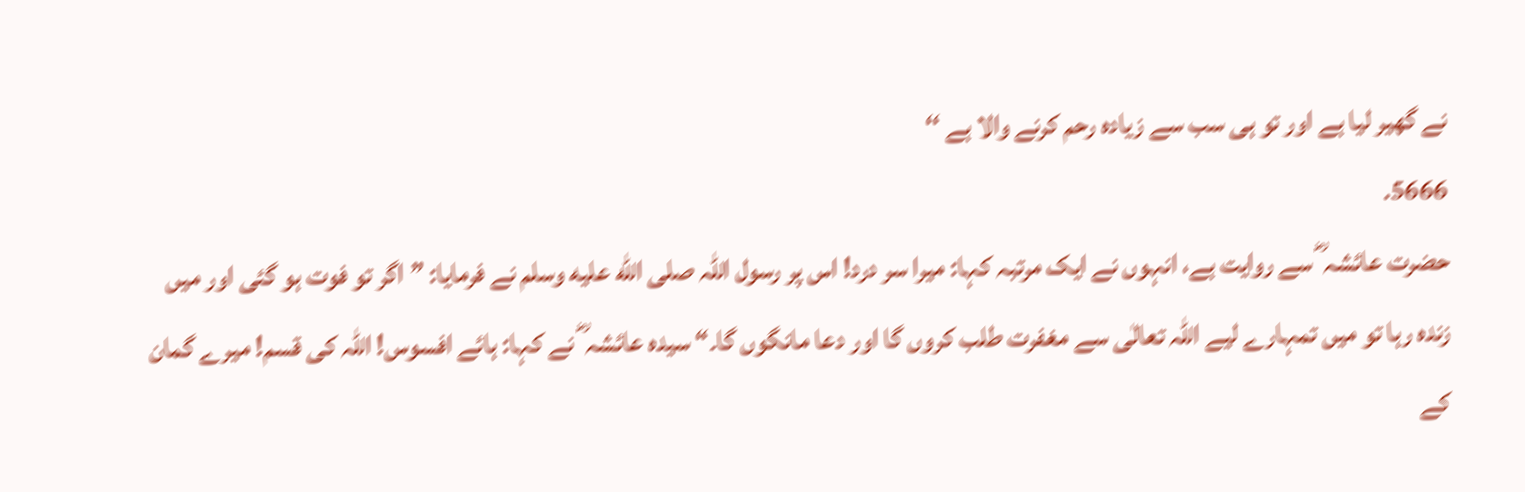نے گھیر لیا ہے اور تو ہی سب سے زیادہ رحم کرنے والا ہے ‘‘
5666.
حضرت عائشہ ؓ سے روایت ہے، انہوں نے ایک مرتبہ کہا: میرا سر درد! اس پر رسول اللہ صلى الله عليه وسلم نے فرمایا: ”اگر تو فوت ہو گئی اور میں زندہ رہا تو میں تمہارے لیے اللہ تعالٰی سے مغفرت طلب کروں گا اور دعا مانگوں گا۔“ سیدہ عائشہ ؓ نے کہا: ہائے افسوس! اللہ کی قسم! میرے گمان کے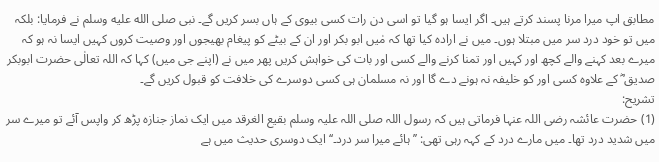مطابق اپ میرا مرنا پسند کرتے ہیں۔ اگر ایسا ہو گیا تو اسی دن رات کسی بیوی کے ہاں بسر کریں گے۔ نبی صلى الله عليه وسلم نے فرمایا: بلکہ میں تو خود درد سر میں مبتلا ہوں۔ میں نے ارادہ کیا تھا کہ مٰیں ابو بکر اور ان کے بیٹے کو پیغام بھیجوں اور وصیت کروں کہیں ایسا نہ ہو کہ میرے بعد کہنے والے کچھ اور کہیں اور تمنا کرنے والے کسی اور بات کی خواہش کریں پھر میں نے (اپنے جی میں) کہا کہ اللہ تعالٰی حضرت ابوبکر صدیق ؓ کے علاوہ کسی اور کو خلیفہ نہ ہونے دے گا اور نہ مسلمان ہی کسی دوسرے کی خلافت کو قبول کریں گے۔
تشریح:
(1) حضرت عائشہ رضی اللہ عنہا فرماتی ہیں کہ رسول اللہ صلی اللہ علیہ وسلم بقیع الغرقد میں ایک نماز جنازہ پڑھ کر واپس آئے تو میرے سر میں شدید درد تھا۔ میں مارے درد کے کہہ رہی تھی: ’’ہائے میرا سر درد۔‘‘ ایک دوسری حدیث میں ہے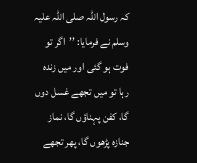کہ رسول اللہ صلی اللہ علیہ وسلم نے فرمایا: ’’اگر تو فوت ہو گئی اور میں زندہ رہا تو میں تجھے غسل دوں گا، کفن پہناؤں گا، نماز جنازہ پڑھوں گا، پھر تجھے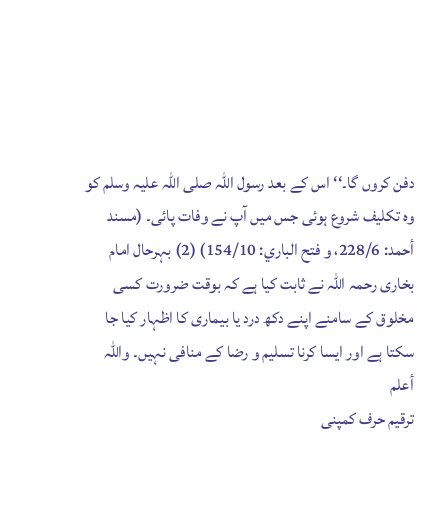دفن کروں گا۔‘‘ اس کے بعد رسول اللہ صلی اللہ علیہ وسلم کو وہ تکلیف شروع ہوئی جس میں آپ نے وفات پائی۔ (مسند أحمد: 228/6، و فتح الباري: 154/10) (2) بہرحال امام بخاری رحمہ اللہ نے ثابت کیا ہے کہ بوقت ضرورت کسی مخلوق کے سامنے اپنے دکھ درد یا بیماری کا اظہار کیا جا سکتا ہے اور ایسا کرنا تسلیم و رضا کے منافی نہیں۔ واللہ أعلم
ترقیم حرف کمپنی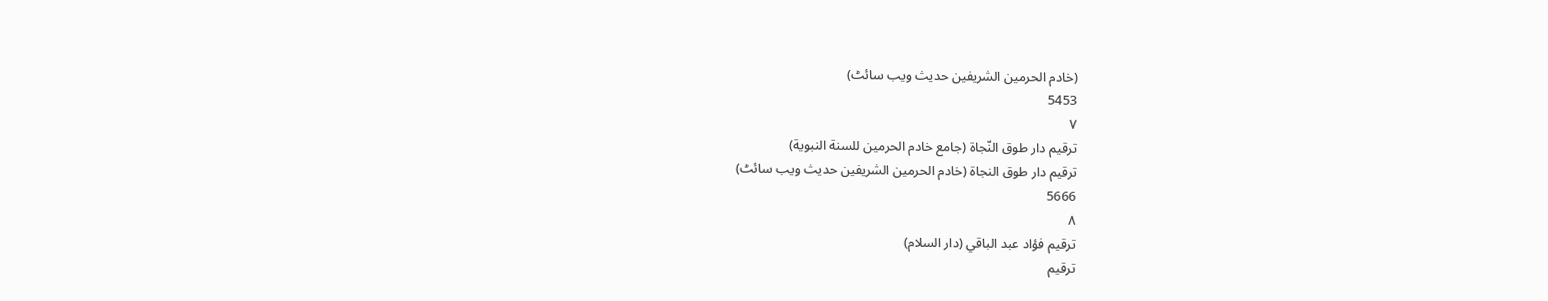(خادم الحرمین الشریفین حدیث ویب سائٹ)
5453
٧
ترقيم دار طوق النّجاة (جامع خادم الحرمين للسنة النبوية)
ترقیم دار طوق النجاۃ (خادم الحرمین الشریفین حدیث ویب سائٹ)
5666
٨
ترقيم فؤاد عبد الباقي (دار السلام)
ترقیم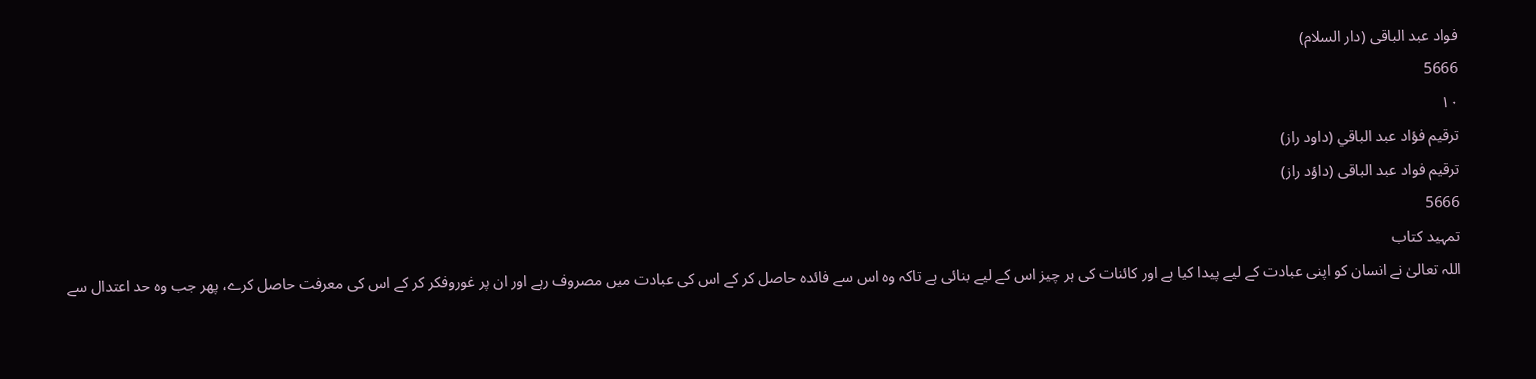فواد عبد الباقی (دار السلام)
5666
١٠
ترقيم فؤاد عبد الباقي (داود راز)
ترقیم فواد عبد الباقی (داؤد راز)
5666
تمہید کتاب
اللہ تعالیٰ نے انسان کو اپنی عبادت کے لیے پیدا کیا ہے اور کائنات کی ہر چیز اس کے لیے بنائی ہے تاکہ وہ اس سے فائدہ حاصل کر کے اس کی عبادت میں مصروف رہے اور ان پر غوروفکر کر کے اس کی معرفت حاصل کرے، پھر جب وہ حد اعتدال سے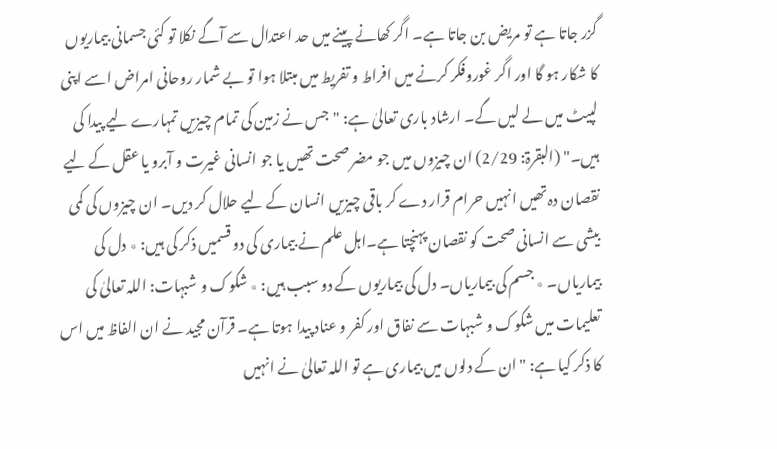گزر جاتا ہے تو مریض بن جاتا ہے۔ اگر کھانے پینے میں حد اعتدال سے آگے نکلا تو کئی جسمانی بیماریوں کا شکار ہو گا اور اگر غوروفکر کرنے میں افراط و تفریط میں مبتلا ہوا تو بے شمار روحانی امراض اسے اپنی لپیٹ میں لے لیں گے۔ ارشاد باری تعالیٰ ہے: "جس نے زمین کی تمام چیزیں تمہارے لیے پیدا کی ہیں۔" (البقرۃ: 2/29) ان چیزوں میں جو مضر صحت تھیں یا جو انسانی غیرت و آبرو یا عقل کے لیے نقصان دہ تھیں انہیں حرام قرار دے کر باقی چیزیں انسان کے لیے حلال کر دیں۔ ان چیزوں کی کمی بیشی سے انسانی صحت کو نقصان پہنچتا ہے۔اہل علم نے بیماری کی دو قسمیں ذکر کی ہیں: ٭ دل کی بیماریاں۔ ٭ جسم کی بیماریاں۔ دل کی بیماریوں کے دو سبب ہیں: ٭ شکوک و شبہات: اللہ تعالیٰ کی تعلیمات میں شکوک و شبہات سے نفاق اور کفر و عناد پیدا ہوتا ہے۔ قرآن مجید نے ان الفاظ میں اس کا ذکر کیا ہے: "ان کے دلوں میں بیماری ہے تو اللہ تعالیٰ نے انہیں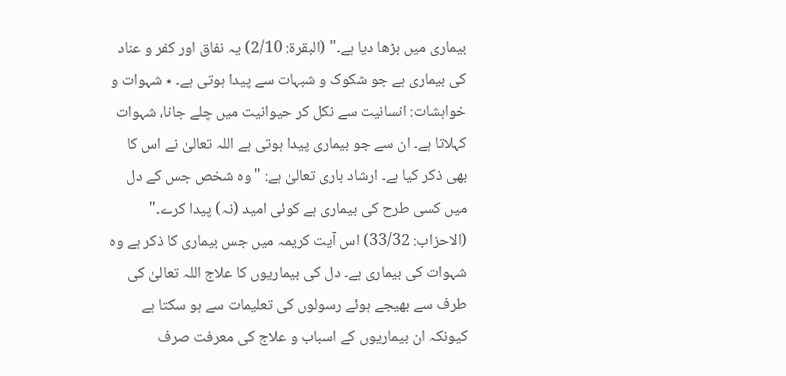بیماری میں بڑھا دیا ہے۔" (البقرۃ: 2/10) یہ نفاق اور کفر و عناد کی بیماری ہے جو شکوک و شبہات سے پیدا ہوتی ہے۔ ٭ شہوات و خواہشات: انسانیت سے نکل کر حیوانیت میں چلے جانا، شہوات کہلاتا ہے۔ ان سے جو بیماری پیدا ہوتی ہے اللہ تعالیٰ نے اس کا بھی ذکر کیا ہے۔ ارشاد باری تعالیٰ ہے: "وہ شخص جس کے دل میں کسی طرح کی بیماری ہے کوئی امید (نہ) پیدا کرے۔" (الاحزاب: 33/32) اس آیت کریمہ میں جس بیماری کا ذکر ہے وہ شہوات کی بیماری ہے۔ دل کی بیماریوں کا علاج اللہ تعالیٰ کی طرف سے بھیجے ہوئے رسولوں کی تعلیمات سے ہو سکتا ہے کیونکہ ان بیماریوں کے اسباب و علاج کی معرفت صرف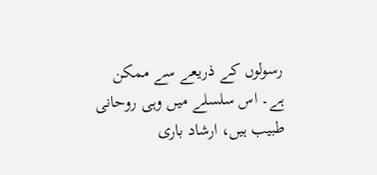رسولوں کے ذریعے سے ممکن ہے۔ اس سلسلے میں وہی روحانی طبیب ہیں، ارشاد باری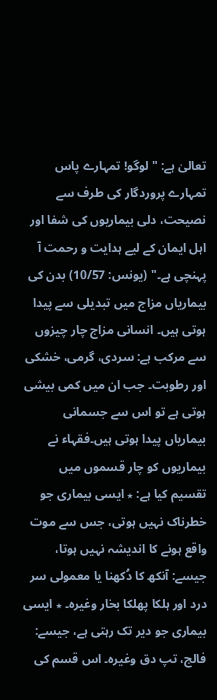تعالیٰ ہے: "لوگو! تمہارے پاس تمہارے پروردگار کی طرف سے نصیحت، دلی بیماریوں کی شفا اور اہل ایمان کے لیے ہدایت و رحمت آ پہنچی ہے۔" (یونس: 10/57) بدن کی بیماریاں مزاج میں تبدیلی سے پیدا ہوتی ہیں۔ انسانی مزاج چار چیزوں سے مرکب ہے: سردی، گرمی، خشکی اور رطوبت۔ جب ان میں کمی بیشی ہوتی ہے تو اس سے جسمانی بیماریاں پیدا ہوتی ہیں۔فقہاء نے بیماریوں کو چار قسموں میں تقسیم کیا ہے: ٭ ایسی بیماری جو خطرناک نہیں ہوتی، جس سے موت واقع ہونے کا اندیشہ نہیں ہوتا، جیسے: آنکھ کا دُکھنا یا معمولی سر درد اور ہلکا پھلکا بخار وغیرہ۔ ٭ ایسی بیماری جو دیر تک رہتی ہے، جیسے: فالج، تپ دق وغیرہ۔ اس قسم کی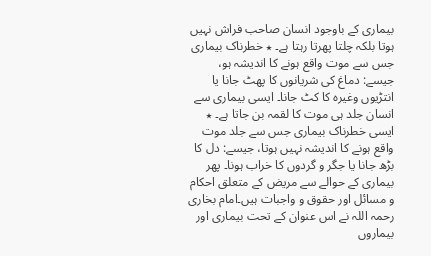بیماری کے باوجود انسان صاحب فراش نہیں ہوتا بلکہ چلتا پھرتا رہتا ہے۔ ٭ خطرناک بیماری جس سے موت واقع ہونے کا اندیشہ ہو، جیسے: دماغ کی شریانوں کا پھٹ جانا یا انتڑیوں وغیرہ کا کٹ جانا۔ ایسی بیماری سے انسان جلد ہی موت کا لقمہ بن جاتا ہے۔ ٭ ایسی خطرناک بیماری جس سے جلد موت واقع ہونے کا اندیشہ نہیں ہوتا، جیسے: دل کا بڑھ جانا یا جگر و گردوں کا خراب ہونا۔ پھر بیماری کے حوالے سے مریض کے متعلق احکام و مسائل اور حقوق و واجبات ہیں۔امام بخاری رحمہ اللہ نے اس عنوان کے تحت بیماری اور بیماروں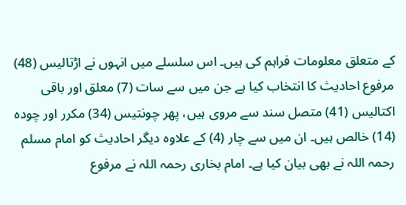کے متعلق معلومات فراہم کی ہیں۔ اس سلسلے میں انہوں نے اڑتالیس (48) مرفوع احادیث کا انتخاب کیا ہے جن میں سے سات (7) معلق اور باقی اکتالیس (41) متصل سند سے مروی ہیں، پھر چونتیس (34) مکرر اور چودہ (14) خالص ہیں۔ ان میں سے چار (4) کے علاوہ دیگر احادیث کو امام مسلم رحمہ اللہ نے بھی بیان کیا ہے۔ امام بخاری رحمہ اللہ نے مرفوع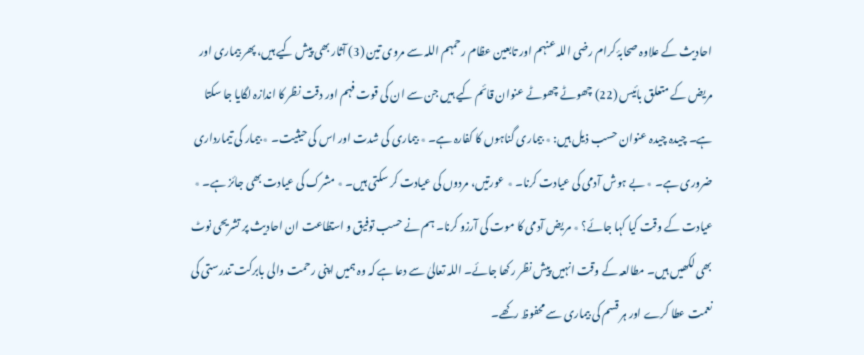احادیث کے علاوہ صحابۂ کرام رضی اللہ عنہم اور تابعین عظام رحمہم اللہ سے مروی تین (3) آثار بھی پیش کیے ہیں، پھر بیماری اور مریض کے متعلق بائیس (22) چھوٹے چھوٹے عنوان قائم کیے ہیں جن سے ان کی قوت فہم اور دقت نظر کا اندازہ لگایا جا سکتا ہے۔ چیدہ چیدہ عنوان حسب ذیل ہیں: ٭ بیماری گناہوں کا کفارہ ہے۔ ٭ بیماری کی شدت اور اس کی حیثیت۔ ٭ بیمار کی تیمارداری ضروری ہے۔ ٭ بے ہوش آدمی کی عیادت کرنا۔ ٭ عورتیں، مردوں کی عیادت کر سکتی ہیں۔ ٭ مشرک کی عیادت بھی جائز ہے۔ ٭ عیادت کے وقت کیا کہا جائے؟ ٭ مریض آدمی کا موت کی آرزو کرنا۔ ہم نے حسب توفیق و استطاعت ان احادیث پر تشریحی نوٹ بھی لکھیں ہیں۔ مطالعہ کے وقت انہیں پیش نظر رکھا جائے۔ اللہ تعالیٰ سے دعا ہے کہ وہ ہمیں اپنی رحمت والی بابرکت تندرستی کی نعمت عطا کرے اور ہر قسم کی بیماری سے محفوظ رکھے۔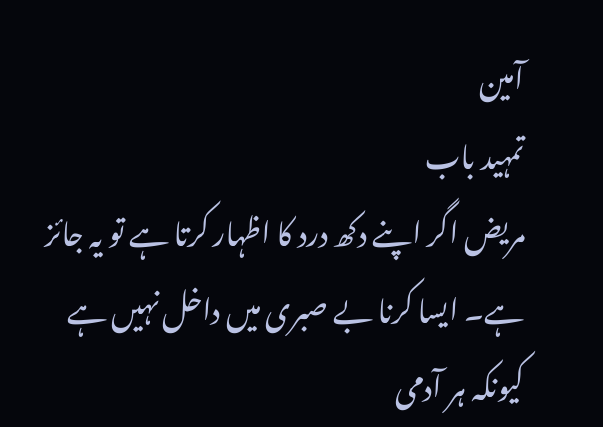آمین
تمہید باب
مریض اگر اپنے دکھ درد کا اظہار کرتا ہے تو یہ جائز ہے۔ ایسا کرنا بے صبری میں داخل نہیں ہے کیونکہ ہر آدمی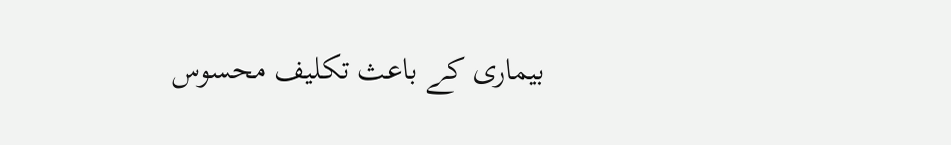بیماری کے باعث تکلیف محسوس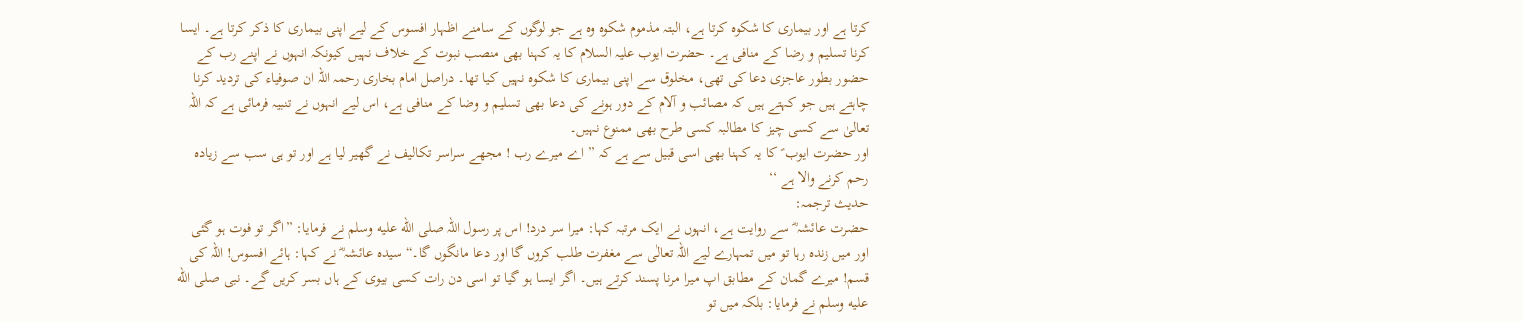کرتا ہے اور بیماری کا شکوہ کرتا ہے، البتہ مذموم شکوہ وہ ہے جو لوگوں کے سامنے اظہار افسوس کے لیے اپنی بیماری کا ذکر کرتا ہے۔ ایسا کرنا تسلیم و رضا کے منافی ہے۔ حضرت ایوب علیہ السلام کا یہ کہنا بھی منصب نبوت کے خلاف نہیں کیونکہ انہوں نے اپنے رب کے حضور بطور عاجزی دعا کی تھی، مخلوق سے اپنی بیماری کا شکوہ نہیں کیا تھا۔ دراصل امام بخاری رحمہ اللہ ان صوفیاء کی تردید کرنا چاہتے ہیں جو کہتے ہیں کہ مصائب و آلام کے دور ہونے کی دعا بھی تسلیم و وضا کے منافی ہے، اس لیے انہوں نے تنبیہ فرمائی ہے کہ اللہ تعالیٰ سے کسی چیز کا مطالبہ کسی طرح بھی ممنوع نہیں۔
اور حضرت ایوب ؑ کا یہ کہنا بھی اسی قبیل سے ہے کہ ” اے میرے رب ! مجھے سراسر تکالیف نے گھیر لیا ہے اور تو ہی سب سے زیادہ رحم کرنے والا ہے ‘‘
حدیث ترجمہ:
حضرت عائشہ ؓ سے روایت ہے، انہوں نے ایک مرتبہ کہا: میرا سر درد! اس پر رسول اللہ صلى الله عليه وسلم نے فرمایا: ”اگر تو فوت ہو گئی اور میں زندہ رہا تو میں تمہارے لیے اللہ تعالٰی سے مغفرت طلب کروں گا اور دعا مانگوں گا۔“ سیدہ عائشہ ؓ نے کہا: ہائے افسوس! اللہ کی قسم! میرے گمان کے مطابق اپ میرا مرنا پسند کرتے ہیں۔ اگر ایسا ہو گیا تو اسی دن رات کسی بیوی کے ہاں بسر کریں گے۔ نبی صلى الله عليه وسلم نے فرمایا: بلکہ میں تو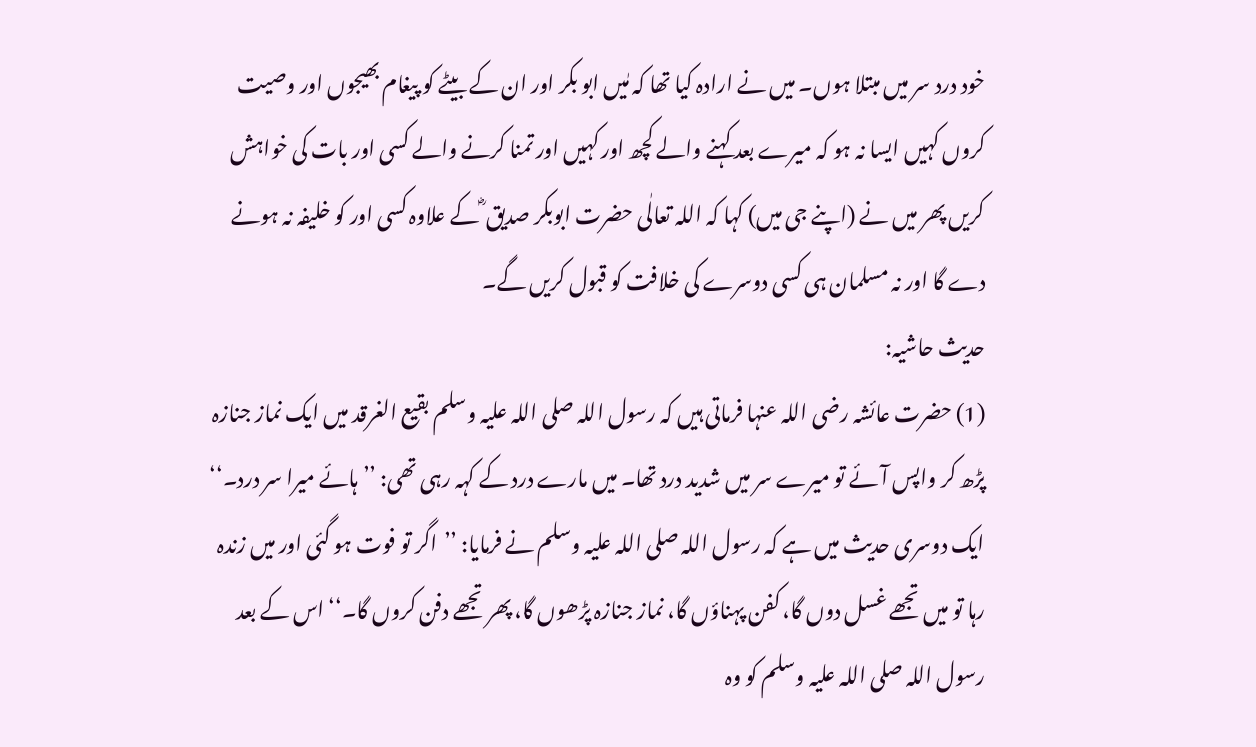خود درد سر میں مبتلا ہوں۔ میں نے ارادہ کیا تھا کہ مٰیں ابو بکر اور ان کے بیٹے کو پیغام بھیجوں اور وصیت کروں کہیں ایسا نہ ہو کہ میرے بعد کہنے والے کچھ اور کہیں اور تمنا کرنے والے کسی اور بات کی خواہش کریں پھر میں نے (اپنے جی میں) کہا کہ اللہ تعالٰی حضرت ابوبکر صدیق ؓ کے علاوہ کسی اور کو خلیفہ نہ ہونے دے گا اور نہ مسلمان ہی کسی دوسرے کی خلافت کو قبول کریں گے۔
حدیث حاشیہ:
(1) حضرت عائشہ رضی اللہ عنہا فرماتی ہیں کہ رسول اللہ صلی اللہ علیہ وسلم بقیع الغرقد میں ایک نماز جنازہ پڑھ کر واپس آئے تو میرے سر میں شدید درد تھا۔ میں مارے درد کے کہہ رہی تھی: ’’ہائے میرا سر درد۔‘‘ ایک دوسری حدیث میں ہے کہ رسول اللہ صلی اللہ علیہ وسلم نے فرمایا: ’’اگر تو فوت ہو گئی اور میں زندہ رہا تو میں تجھے غسل دوں گا، کفن پہناؤں گا، نماز جنازہ پڑھوں گا، پھر تجھے دفن کروں گا۔‘‘ اس کے بعد رسول اللہ صلی اللہ علیہ وسلم کو وہ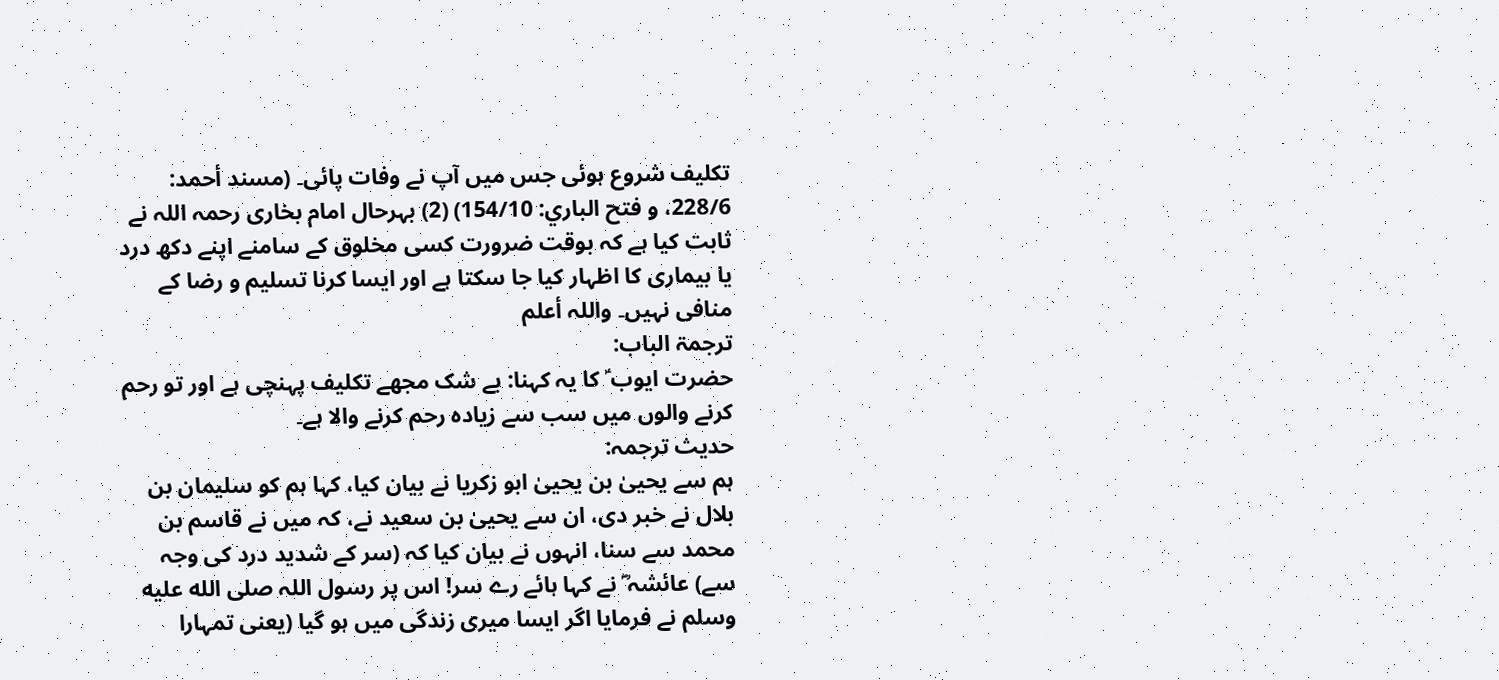تکلیف شروع ہوئی جس میں آپ نے وفات پائی۔ (مسند أحمد: 228/6، و فتح الباري: 154/10) (2) بہرحال امام بخاری رحمہ اللہ نے ثابت کیا ہے کہ بوقت ضرورت کسی مخلوق کے سامنے اپنے دکھ درد یا بیماری کا اظہار کیا جا سکتا ہے اور ایسا کرنا تسلیم و رضا کے منافی نہیں۔ واللہ أعلم
ترجمۃ الباب:
حضرت ایوب ؑ کا یہ کہنا: بے شک مجھے تکلیف پہنچی ہے اور تو رحم کرنے والوں میں سب سے زیادہ رحم کرنے والا ہے۔
حدیث ترجمہ:
ہم سے یحییٰ بن یحییٰ ابو زکریا نے بیان کیا، کہا ہم کو سلیمان بن بلال نے خبر دی، ان سے یحییٰ بن سعید نے، کہ میں نے قاسم بن محمد سے سنا، انہوں نے بیان کیا کہ (سر کے شدید درد کی وجہ سے) عائشہ ؓ نے کہا ہائے رے سر! اس پر رسول اللہ صلى الله عليه وسلم نے فرمایا اگر ایسا میری زندگی میں ہو گیا (یعنی تمہارا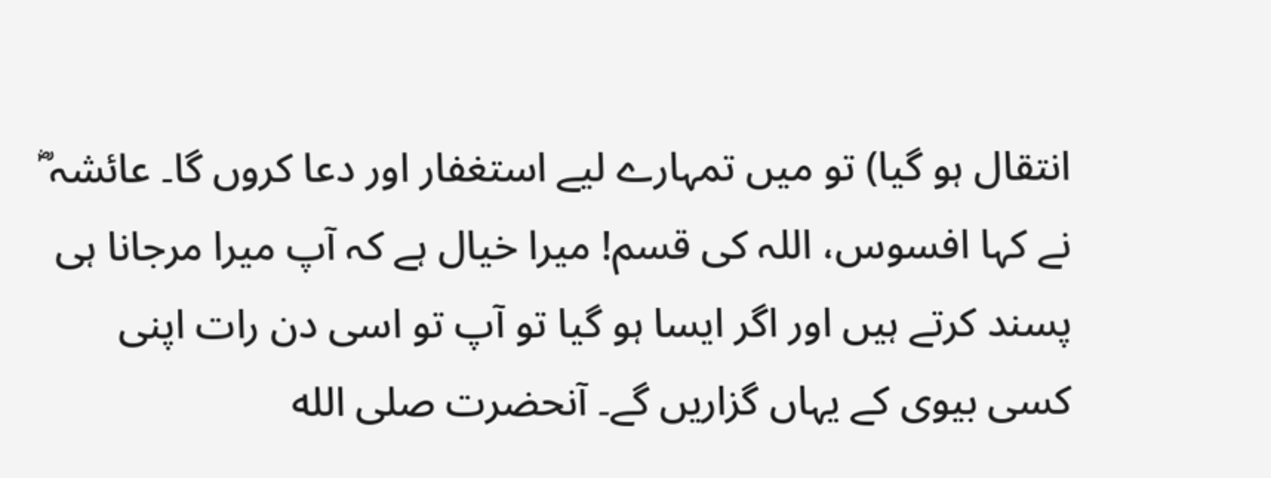انتقال ہو گیا) تو میں تمہارے لیے استغفار اور دعا کروں گا۔ عائشہ ؓ نے کہا افسوس، اللہ کی قسم! میرا خیال ہے کہ آپ میرا مرجانا ہی پسند کرتے ہیں اور اگر ایسا ہو گیا تو آپ تو اسی دن رات اپنی کسی بیوی کے یہاں گزاریں گے۔ آنحضرت صلى الله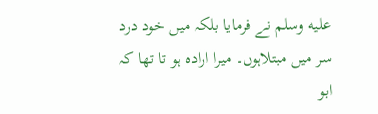عليه وسلم نے فرمایا بلکہ میں خود درد سر میں مبتلاہوں۔ میرا ارادہ ہو تا تھا کہ ابو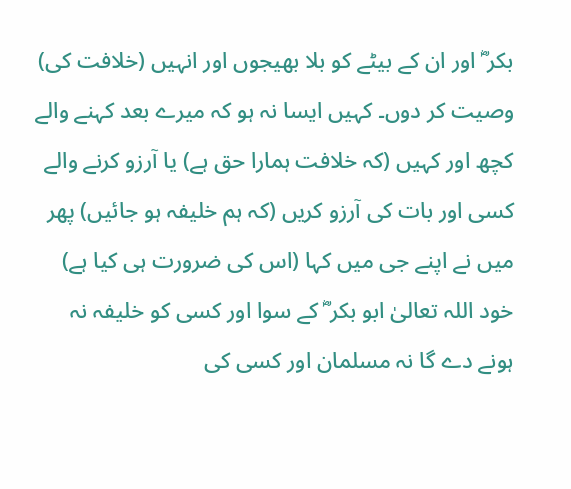بکر ؓ اور ان کے بیٹے کو بلا بھیجوں اور انہیں (خلافت کی) وصیت کر دوں۔ کہیں ایسا نہ ہو کہ میرے بعد کہنے والے کچھ اور کہیں (کہ خلافت ہمارا حق ہے) یا آرزو کرنے والے کسی اور بات کی آرزو کریں (کہ ہم خلیفہ ہو جائیں) پھر میں نے اپنے جی میں کہا (اس کی ضرورت ہی کیا ہے) خود اللہ تعالیٰ ابو بکر ؓ کے سوا اور کسی کو خلیفہ نہ ہونے دے گا نہ مسلمان اور کسی کی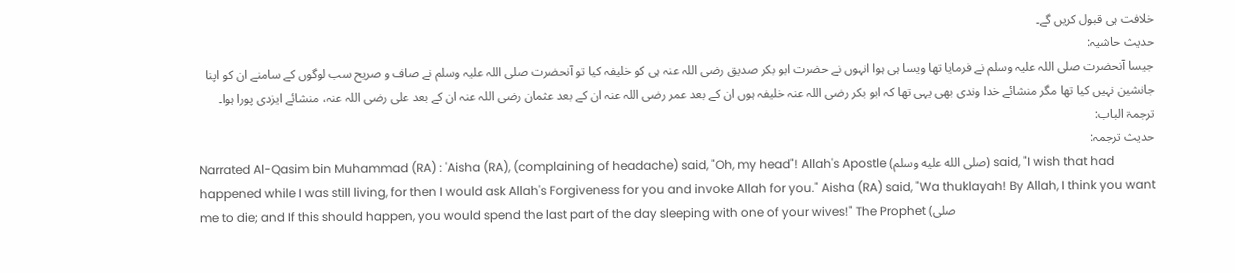خلافت ہی قبول کریں گے۔
حدیث حاشیہ:
جیسا آنحضرت صلی اللہ علیہ وسلم نے فرمایا تھا ویسا ہی ہوا انہوں نے حضرت ابو بکر صدیق رضی اللہ عنہ ہی کو خلیفہ کیا تو آنحضرت صلی اللہ علیہ وسلم نے صاف و صریح سب لوگوں کے سامنے ان کو اپنا جانشین نہیں کیا تھا مگر منشائے خدا وندی بھی یہی تھا کہ ابو بکر رضی اللہ عنہ خلیفہ ہوں ان کے بعد عمر رضی اللہ عنہ ان کے بعد عثمان رضی اللہ عنہ ان کے بعد علی رضی اللہ عنہ، منشائے ایزدی پورا ہوا۔
ترجمۃ الباب:
حدیث ترجمہ:
Narrated Al-Qasim bin Muhammad (RA) : 'Aisha (RA), (complaining of headache) said, "Oh, my head"! Allah's Apostle (صلى الله عليه وسلم) said, "I wish that had happened while I was still living, for then I would ask Allah's Forgiveness for you and invoke Allah for you." Aisha (RA) said, "Wa thuklayah! By Allah, I think you want me to die; and If this should happen, you would spend the last part of the day sleeping with one of your wives!" The Prophet (صلى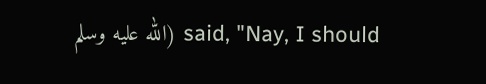الله عليه وسلم) said, "Nay, I should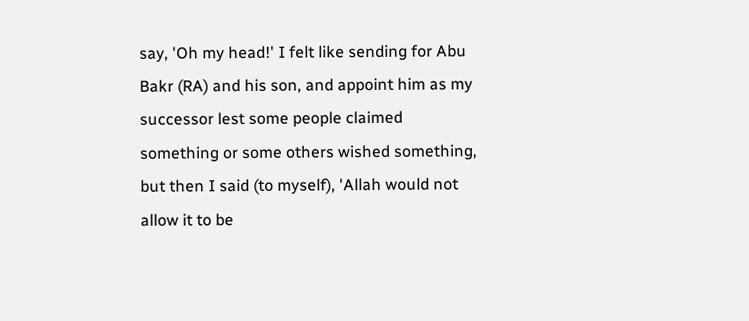say, 'Oh my head!' I felt like sending for Abu Bakr (RA) and his son, and appoint him as my successor lest some people claimed something or some others wished something, but then I said (to myself), 'Allah would not allow it to be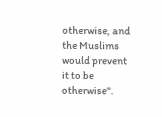otherwise, and the Muslims would prevent it to be otherwise".